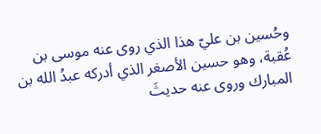وحُسين بن عليّ هذا الذي روى عنه موسى بن عُقبة، وهو حسين الأصغر الذي أدركه عبدُ الله بن المبارك وروى عنه حديثَ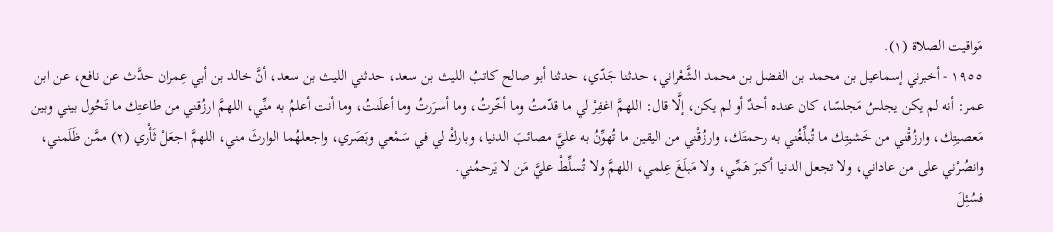مَواقيت الصلاة (١).
١٩٥٥ - أخبرني إسماعيل بن محمد بن الفضل بن محمد الشَّعْراني، حدثنا جَدّي، حدثنا أبو صالح كاتبُ الليث بن سعد، حدثني الليث بن سعد، أنَّ خالد بن أبي عِمران حدَّث عن نافع، عن ابن عمر: أنه لم يكن يجلسُ مَجلسًا، كان عنده أحدٌ أو لم يكن، إلَّا قال: اللهمَّ اغفِرْ لي ما قدّمتُ وما أخّرتُ، وما أسرَرتُ وما أعلَنتُ، وما أنت أعلمُ به منِّي، اللهمَّ ارزُقني من طاعتِك ما تَحُول بيني وبين مَعصيتِك، وارزُقْني من خَشيتِك ما تُبلِّغُني به رحمتَك، وارزُقْني من اليقين ما تُهوِّنُ به عليَّ مصائبَ الدنيا، وباركْ لي في سَمْعي وبَصَري، واجعلهُما الوارثَ مني، اللهمَّ اجعَلْ ثَأْري (٢) ممَّن ظَلَمني، وانصُرْني على من عاداني، ولا تجعل الدنيا أكبرَ هَمِّي، ولا مَبلَغَ عِلمي، اللهمَّ ولا تُسلِّطْ عليَّ مَن لا يَرحمُني.
فسُئِلَ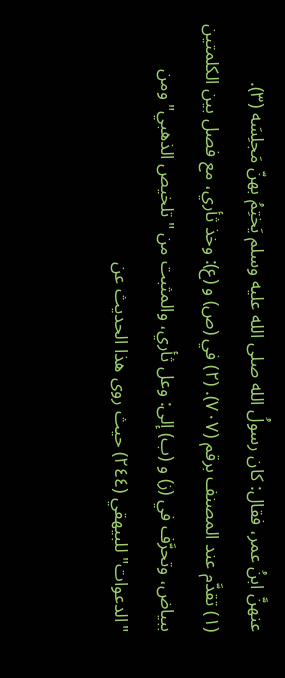عنهنَّ ابنُ عمر، فقال: كان رسولُ الله صلى الله عليه وسلم يَختِمُ بهنّ مَجلِسَه (٣).
(١) تقدَّم عند المصنف برقم (٧٠٧). (٢) في (ص) و (ع): وخذ ثأري، مع فصل بين الكلمتين ببياض، وتحرَّف في (ز) و (ب) إلى: وعل ثأري، والمثبت من "تلخيص الذهبي" ومن "الدعوات" للبيهقي (٢٤٤) حيث روى هذا الحديث عن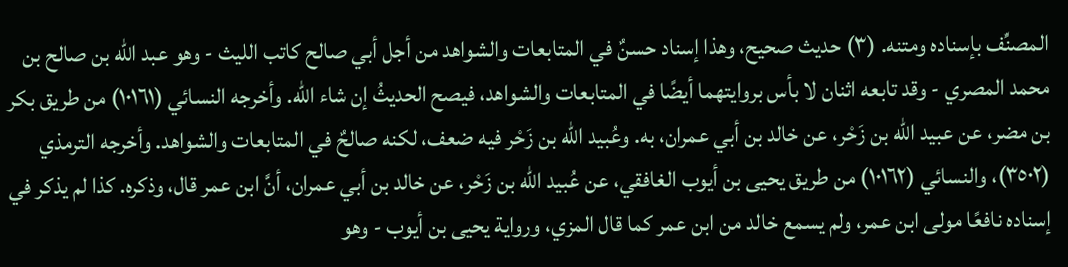المصنِّف بإسناده ومتنه. (٣) حديث صحيح، وهذا إسناد حسنٌ في المتابعات والشواهد من أجل أبي صالح كاتب الليث - وهو عبد الله بن صالح بن محمد المصري - وقد تابعه اثنان لا بأس بروايتهما أيضًا في المتابعات والشواهد، فيصح الحديثُ إن شاء الله. وأخرجه النسائي (١٠١٦١) من طريق بكر بن مضر، عن عبيد الله بن زَحْر، عن خالد بن أبي عمران، به. وعُبيد الله بن زَحْر فيه ضعف، لكنه صالحٌ في المتابعات والشواهد. وأخرجه الترمذي (٣٥٠٢)، والنسائي (١٠١٦٢) من طريق يحيى بن أيوب الغافقي، عن عُبيد الله بن زَحْر، عن خالد بن أبي عمران، أنَّ ابن عمر قال، وذكره. كذا لم يذكر في إسناده نافعًا مولى ابن عمر، ولم يسمع خالد من ابن عمر كما قال المزي، ورواية يحيى بن أيوب - وهو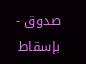صدوق - بإسقاط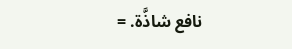نافع شاذَّة. =